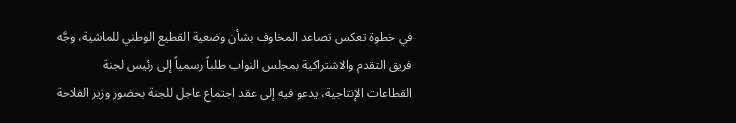في خطوة تعكس تصاعد المخاوف بشأن وضعية القطيع الوطني للماشية، وجَّه فريق التقدم والاشتراكية بمجلس النواب طلباً رسمياً إلى رئيس لجنة القطاعات الإنتاجية، يدعو فيه إلى عقد اجتماع عاجل للجنة بحضور وزير الفلاحة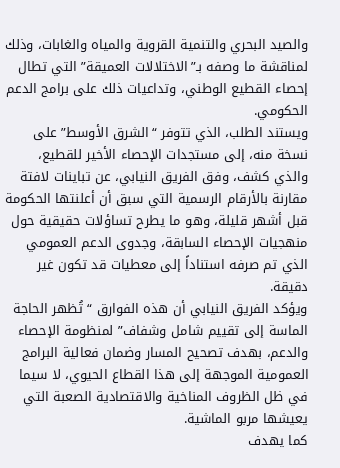والصيد البحري والتنمية القروية والمياه والغابات، وذلك لمناقشة ما وصفه بـ”الاختلالات العميقة” التي تطال إحصاء القطيع الوطني، وتداعيات ذلك على برامج الدعم الحكومي.
ويستند الطلب، الذي تتوفر “الشرق الأوسط” على نسخة منه، إلى مستجدات الإحصاء الأخير للقطيع، والذي كشف، وفق الفريق النيابي، عن تباينات لافتة مقارنة بالأرقام الرسمية التي سبق أن أعلنتها الحكومة قبل أشهر قليلة، وهو ما يطرح تساؤلات حقيقية حول منهجيات الإحصاء السابقة، وجدوى الدعم العمومي الذي تم صرفه استناداً إلى معطيات قد تكون غير دقيقة.
ويؤكد الفريق النيابي أن هذه الفوارق “تُظهر الحاجة الماسة إلى تقييم شامل وشفاف” لمنظومة الإحصاء والدعم، بهدف تصحيح المسار وضمان فعالية البرامج العمومية الموجهة إلى هذا القطاع الحيوي، لا سيما في ظل الظروف المناخية والاقتصادية الصعبة التي يعيشها مربو الماشية.
كما يهدف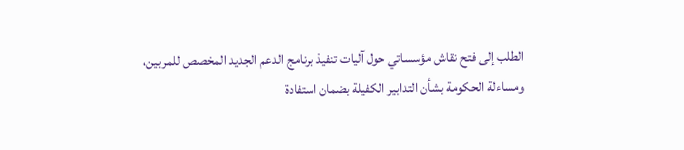الطلب إلى فتح نقاش مؤسساتي حول آليات تنفيذ برنامج الدعم الجديد المخصص للمربين، ومساءلة الحكومة بشأن التدابير الكفيلة بضمان استفادة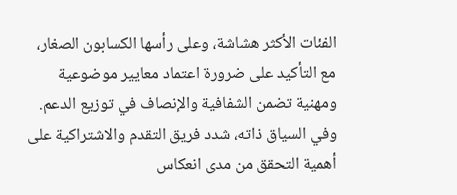الفئات الأكثر هشاشة، وعلى رأسها الكسابون الصغار، مع التأكيد على ضرورة اعتماد معايير موضوعية ومهنية تضمن الشفافية والإنصاف في توزيع الدعم.
وفي السياق ذاته، شدد فريق التقدم والاشتراكية على أهمية التحقق من مدى انعكاس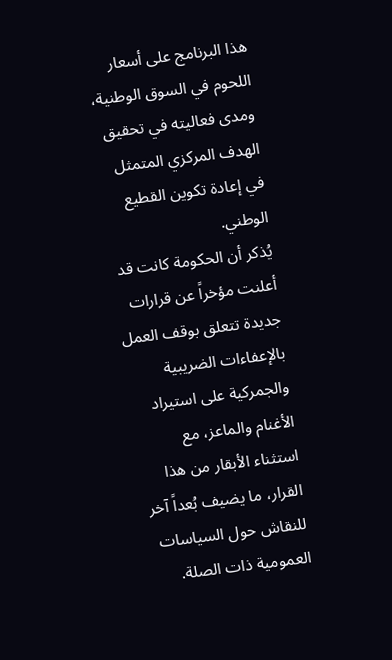هذا البرنامج على أسعار اللحوم في السوق الوطنية، ومدى فعاليته في تحقيق الهدف المركزي المتمثل في إعادة تكوين القطيع الوطني.
يُذكر أن الحكومة كانت قد أعلنت مؤخراً عن قرارات جديدة تتعلق بوقف العمل بالإعفاءات الضريبية والجمركية على استيراد الأغنام والماعز، مع استثناء الأبقار من هذا القرار، ما يضيف بُعداً آخر للنقاش حول السياسات العمومية ذات الصلة.